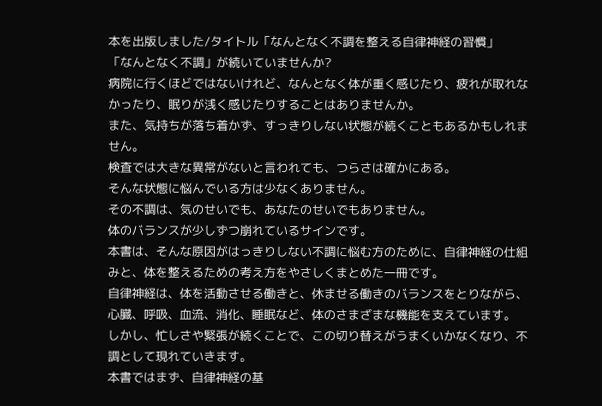本を出版しました/タイトル「なんとなく不調を整える自律神経の習慣」
「なんとなく不調」が続いていませんか?
病院に行くほどではないけれど、なんとなく体が重く感じたり、疲れが取れなかったり、眠りが浅く感じたりすることはありませんか。
また、気持ちが落ち着かず、すっきりしない状態が続くこともあるかもしれません。
検査では大きな異常がないと言われても、つらさは確かにある。
そんな状態に悩んでいる方は少なくありません。
その不調は、気のせいでも、あなたのせいでもありません。
体のバランスが少しずつ崩れているサインです。
本書は、そんな原因がはっきりしない不調に悩む方のために、自律神経の仕組みと、体を整えるための考え方をやさしくまとめた一冊です。
自律神経は、体を活動させる働きと、休ませる働きのバランスをとりながら、心臓、呼吸、血流、消化、睡眠など、体のさまざまな機能を支えています。
しかし、忙しさや緊張が続くことで、この切り替えがうまくいかなくなり、不調として現れていきます。
本書ではまず、自律神経の基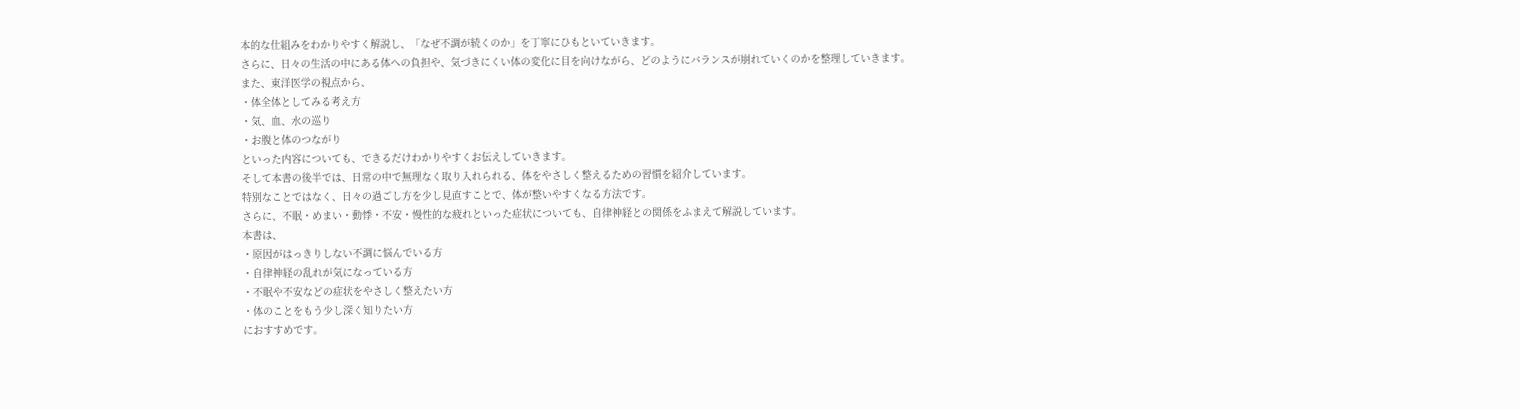本的な仕組みをわかりやすく解説し、「なぜ不調が続くのか」を丁寧にひもといていきます。
さらに、日々の生活の中にある体への負担や、気づきにくい体の変化に目を向けながら、どのようにバランスが崩れていくのかを整理していきます。
また、東洋医学の視点から、
・体全体としてみる考え方
・気、血、水の巡り
・お腹と体のつながり
といった内容についても、できるだけわかりやすくお伝えしていきます。
そして本書の後半では、日常の中で無理なく取り入れられる、体をやさしく整えるための習慣を紹介しています。
特別なことではなく、日々の過ごし方を少し見直すことで、体が整いやすくなる方法です。
さらに、不眠・めまい・動悸・不安・慢性的な疲れといった症状についても、自律神経との関係をふまえて解説しています。
本書は、
・原因がはっきりしない不調に悩んでいる方
・自律神経の乱れが気になっている方
・不眠や不安などの症状をやさしく整えたい方
・体のことをもう少し深く知りたい方
におすすめです。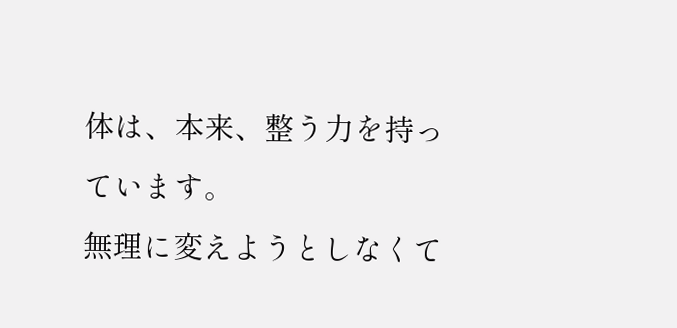体は、本来、整う力を持っています。
無理に変えようとしなくて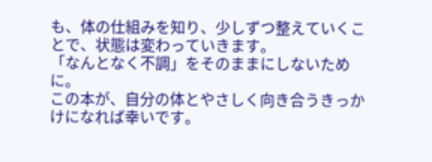も、体の仕組みを知り、少しずつ整えていくことで、状態は変わっていきます。
「なんとなく不調」をそのままにしないために。
この本が、自分の体とやさしく向き合うきっかけになれば幸いです。